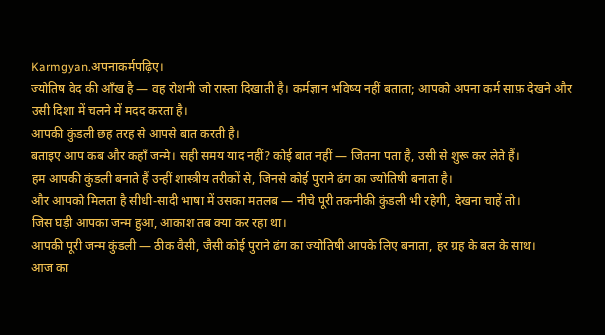Karmgyan.अपनाकर्मपढ़िए।
ज्योतिष वेद की आँख है — वह रोशनी जो रास्ता दिखाती है। कर्मज्ञान भविष्य नहीं बताता; आपको अपना कर्म साफ़ देखने और उसी दिशा में चलने में मदद करता है।
आपकी कुंडली छह तरह से आपसे बात करती है।
बताइए आप कब और कहाँ जन्मे। सही समय याद नहीं? कोई बात नहीं — जितना पता है, उसी से शुरू कर लेते हैं।
हम आपकी कुंडली बनाते हैं उन्हीं शास्त्रीय तरीकों से, जिनसे कोई पुराने ढंग का ज्योतिषी बनाता है।
और आपको मिलता है सीधी-सादी भाषा में उसका मतलब — नीचे पूरी तकनीकी कुंडली भी रहेगी, देखना चाहें तो।
जिस घड़ी आपका जन्म हुआ, आकाश तब क्या कर रहा था।
आपकी पूरी जन्म कुंडली — ठीक वैसी, जैसी कोई पुराने ढंग का ज्योतिषी आपके लिए बनाता, हर ग्रह के बल के साथ।
आज का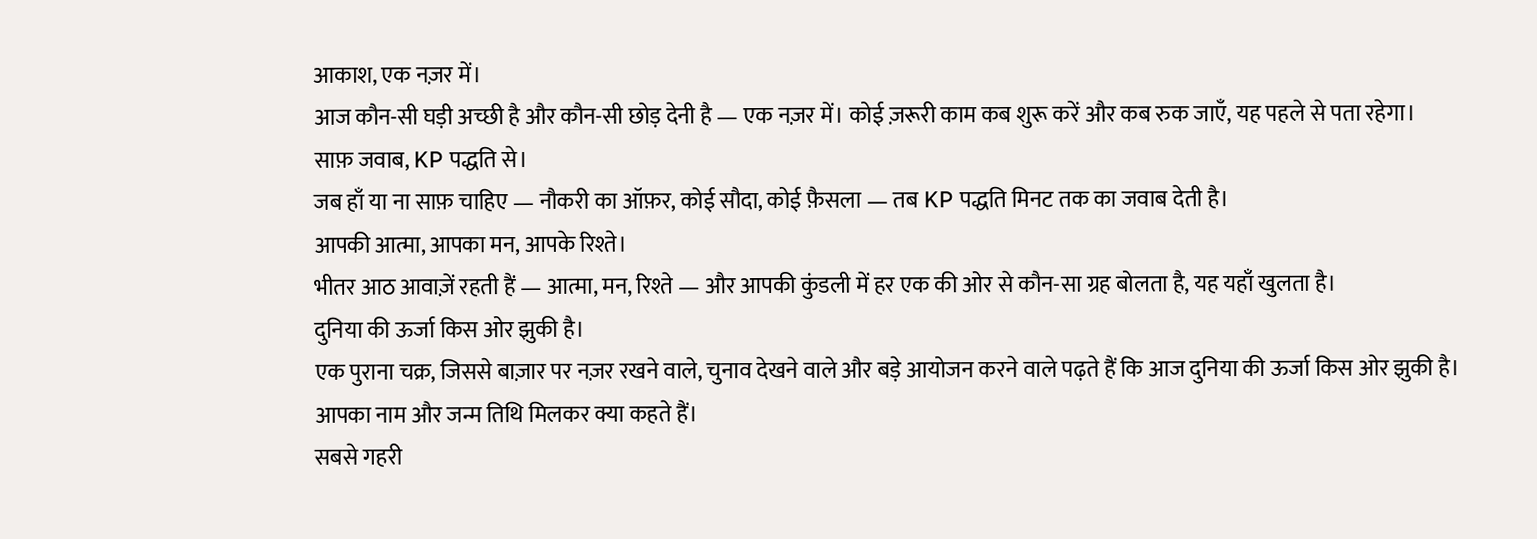आकाश, एक नज़र में।
आज कौन-सी घड़ी अच्छी है और कौन-सी छोड़ देनी है — एक नज़र में। कोई ज़रूरी काम कब शुरू करें और कब रुक जाएँ, यह पहले से पता रहेगा।
साफ़ जवाब, KP पद्धति से।
जब हाँ या ना साफ़ चाहिए — नौकरी का ऑफ़र, कोई सौदा, कोई फ़ैसला — तब KP पद्धति मिनट तक का जवाब देती है।
आपकी आत्मा, आपका मन, आपके रिश्ते।
भीतर आठ आवाज़ें रहती हैं — आत्मा, मन, रिश्ते — और आपकी कुंडली में हर एक की ओर से कौन-सा ग्रह बोलता है, यह यहाँ खुलता है।
दुनिया की ऊर्जा किस ओर झुकी है।
एक पुराना चक्र, जिससे बाज़ार पर नज़र रखने वाले, चुनाव देखने वाले और बड़े आयोजन करने वाले पढ़ते हैं कि आज दुनिया की ऊर्जा किस ओर झुकी है।
आपका नाम और जन्म तिथि मिलकर क्या कहते हैं।
सबसे गहरी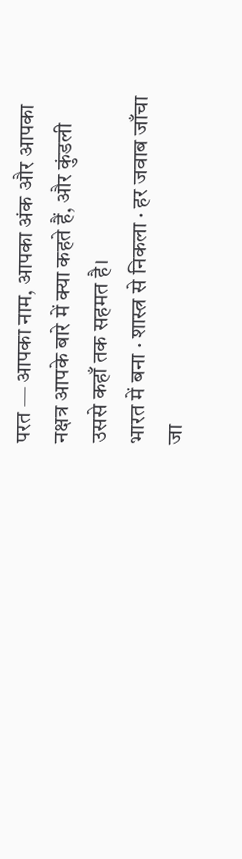परत — आपका नाम, आपका अंक और आपका नक्षत्र आपके बारे में क्या कहते हैं, और कुंडली उससे कहाँ तक सहमत है।
भारत में बना · शास्त्र से निकला · हर जवाब जाँचा जा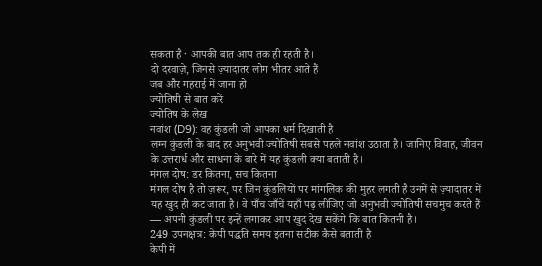सकता है · आपकी बात आप तक ही रहती है।
दो दरवाज़े, जिनसे ज़्यादातर लोग भीतर आते हैं
जब और गहराई में जाना हो
ज्योतिषी से बात करें
ज्योतिष के लेख
नवांश (D9): वह कुंडली जो आपका धर्म दिखाती है
लग्न कुंडली के बाद हर अनुभवी ज्योतिषी सबसे पहले नवांश उठाता है। जानिए विवाह, जीवन के उत्तरार्ध और साधना के बारे में यह कुंडली क्या बताती है।
मंगल दोष: डर कितना, सच कितना
मंगल दोष है तो ज़रूर, पर जिन कुंडलियों पर मांगलिक की मुहर लगती है उनमें से ज़्यादातर में यह खुद ही कट जाता है। वे पाँच जाँचें यहाँ पढ़ लीजिए जो अनुभवी ज्योतिषी सचमुच करते हैं — अपनी कुंडली पर इन्हें लगाकर आप खुद देख सकेंगे कि बात कितनी है।
249 उपनक्षत्र: केपी पद्धति समय इतना सटीक कैसे बताती है
केपी में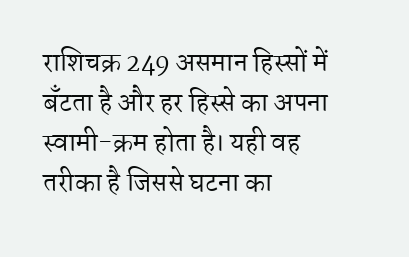राशिचक्र 249 असमान हिस्सों में बँटता है और हर हिस्से का अपना स्वामी-क्रम होता है। यही वह तरीका है जिससे घटना का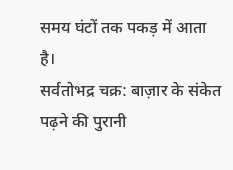समय घंटों तक पकड़ में आता है।
सर्वतोभद्र चक्र: बाज़ार के संकेत पढ़ने की पुरानी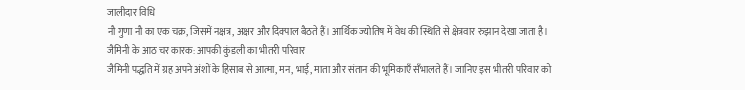जालीदार विधि
नौ गुणा नौ का एक चक्र, जिसमें नक्षत्र, अक्षर और दिक्पाल बैठते हैं। आर्थिक ज्योतिष में वेध की स्थिति से क्षेत्रवार रुझान देखा जाता है।
जैमिनी के आठ चर कारक: आपकी कुंडली का भीतरी परिवार
जैमिनी पद्धति में ग्रह अपने अंशों के हिसाब से आत्मा, मन, भाई, माता और संतान की भूमिकाएँ सँभालते हैं। जानिए इस भीतरी परिवार को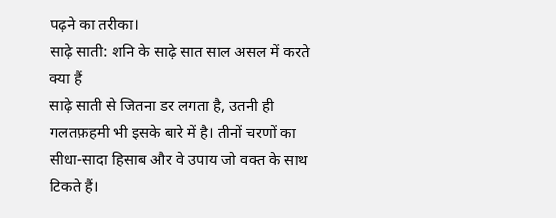पढ़ने का तरीका।
साढ़े साती: शनि के साढ़े सात साल असल में करते क्या हैं
साढ़े साती से जितना डर लगता है, उतनी ही गलतफ़हमी भी इसके बारे में है। तीनों चरणों का सीधा-सादा हिसाब और वे उपाय जो वक्त के साथ टिकते हैं।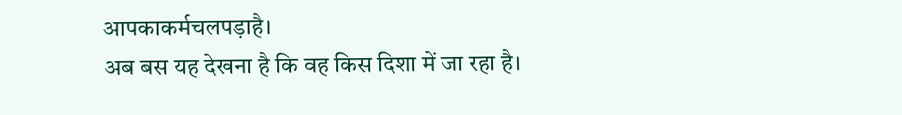आपकाकर्मचलपड़ाहै।
अब बस यह देखना है कि वह किस दिशा में जा रहा है।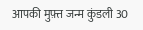आपकी मुफ़्त जन्म कुंडली 30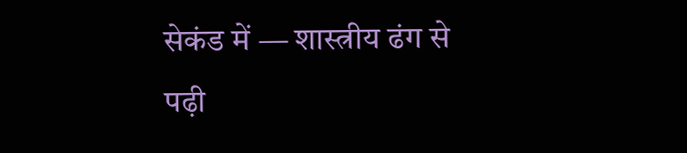सेकंड में — शास्त्रीय ढंग से पढ़ी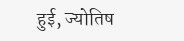हुई, ज्योतिष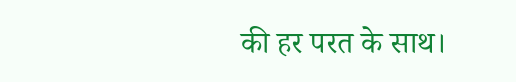की हर परत के साथ।